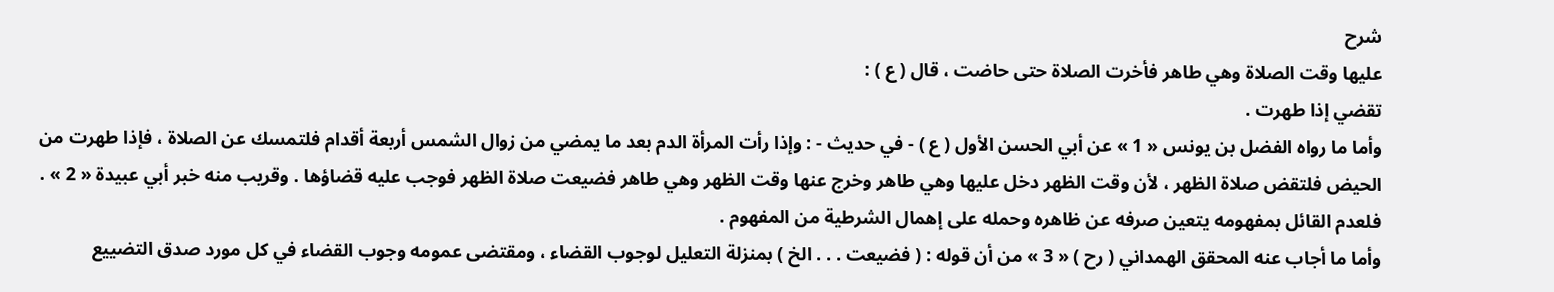شرح
عليها وقت الصلاة وهي طاهر فأخرت الصلاة حتى حاضت ، قال ( ع ) :
تقضي إذا طهرت .
وأما ما رواه الفضل بن يونس « 1 » عن أبي الحسن الأول ( ع ) - في حديث - : وإذا رأت المرأة الدم بعد ما يمضي من زوال الشمس أربعة أقدام فلتمسك عن الصلاة ، فإذا طهرت من الحيض فلتقض صلاة الظهر ، لأن وقت الظهر دخل عليها وهي طاهر وخرج عنها وقت الظهر وهي طاهر فضيعت صلاة الظهر فوجب عليه قضاؤها . وقريب منه خبر أبي عبيدة « 2 » .
فلعدم القائل بمفهومه يتعين صرفه عن ظاهره وحمله على إهمال الشرطية من المفهوم .
وأما ما أجاب عنه المحقق الهمداني ( رح ) « 3 » من أن قوله : ( فضيعت . . . الخ ) بمنزلة التعليل لوجوب القضاء ، ومقتضى عمومه وجوب القضاء في كل مورد صدق التضييع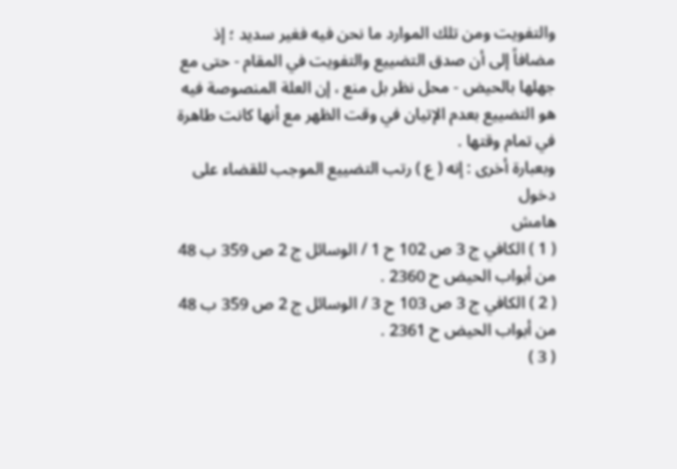والتفويت ومن تلك الموارد ما نحن فيه فغير سديد ؛ إذ مضافاً إلى أن صدق التضييع والتفويت في المقام - حتى مع جهلها بالحيض - محل نظر بل منع ، إن العلة المنصوصة فيه هو التضييع بعدم الإتيان في وقت الظهر مع أنها كانت طاهرة في تمام وقتها .
وبعبارة أخرى : إنه ( ع ) رتب التضييع الموجب للقضاء على دخول
هامش
( 1 ) الكافي ج 3 ص 102 ح 1 / الوسائل ج 2 ص 359 ب 48 من أبواب الحيض ح 2360 .
( 2 ) الكافي ج 3 ص 103 ح 3 / الوسائل ج 2 ص 359 ب 48 من أبواب الحيض ح 2361 .
( 3 )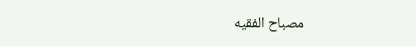مصباح الفقيه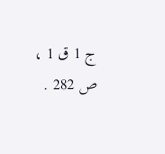ج 1 ق 1 ، ص 282 .